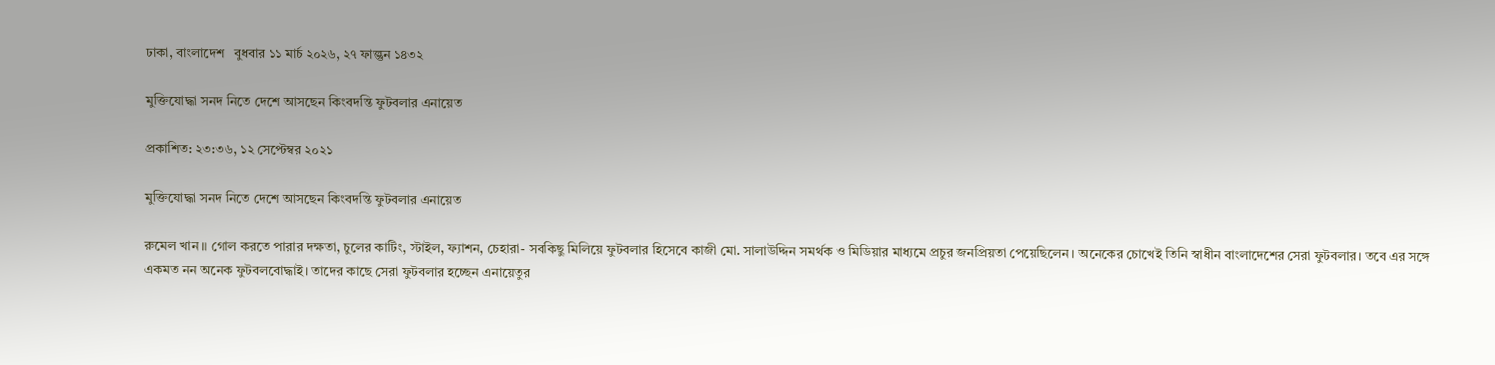ঢাকা, বাংলাদেশ   বুধবার ১১ মার্চ ২০২৬, ২৭ ফাল্গুন ১৪৩২

মুক্তিযোদ্ধা সনদ নিতে দেশে আসছেন কিংবদন্তি ফুটবলার এনায়েত

প্রকাশিত: ২৩:৩৬, ১২ সেপ্টেম্বর ২০২১

মুক্তিযোদ্ধা সনদ নিতে দেশে আসছেন কিংবদন্তি ফুটবলার এনায়েত

রুমেল খান ॥ গোল করতে পারার দক্ষতা, চুলের কাটিং, স্টাইল, ফ্যাশন, চেহারা- সবকিছু মিলিয়ে ফুটবলার হিসেবে কাজী মো. সালাউদ্দিন সমর্থক ও মিডিয়ার মাধ্যমে প্রচুর জনপ্রিয়তা পেয়েছিলেন। অনেকের চোখেই তিনি স্বাধীন বাংলাদেশের সেরা ফুটবলার। তবে এর সঙ্গে একমত নন অনেক ফুটবলবোদ্ধাই। তাদের কাছে সেরা ফুটবলার হচ্ছেন এনায়েতুর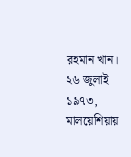রহমান খান। ২৬ জুলাই ১৯৭৩, মালয়েশিয়ায়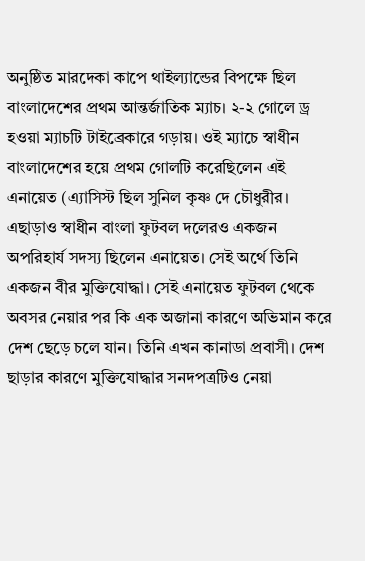অনুষ্ঠিত মারদেকা কাপে থাইল্যান্ডের বিপক্ষে ছিল বাংলাদেশের প্রথম আন্তর্জাতিক ম্যাচ। ২-২ গোলে ড্র হওয়া ম্যাচটি টাইব্রেকারে গড়ায়। ওই ম্যাচে স্বাধীন বাংলাদেশের হয়ে প্রথম গোলটি করেছিলেন এই এনায়েত (এ্যাসিস্ট ছিল সুনিল কৃষ্ণ দে চৌধুরীর। এছাড়াও স্বাধীন বাংলা ফুটবল দলেরও একজন অপরিহার্য সদস্য ছিলেন এনায়েত। সেই অর্থে তিনি একজন বীর মুক্তিযোদ্ধা। সেই এনায়েত ফুটবল থেকে অবসর নেয়ার পর কি এক অজানা কারণে অভিমান করে দেশ ছেড়ে চলে যান। তিনি এখন কানাডা প্রবাসী। দেশ ছাড়ার কারণে মুক্তিযোদ্ধার সনদপত্রটিও নেয়া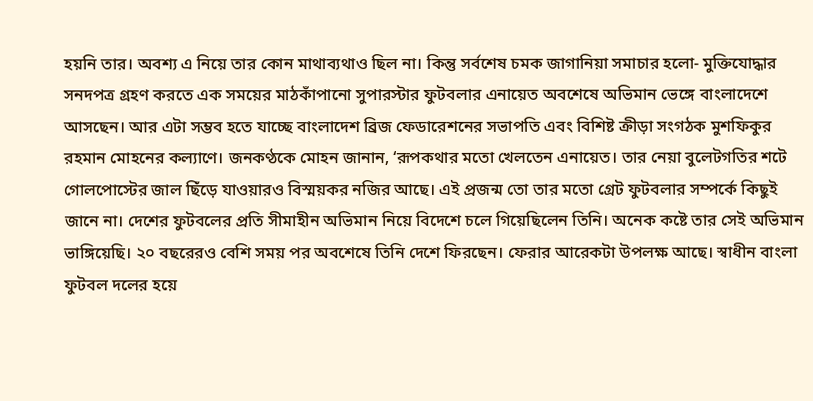হয়নি তার। অবশ্য এ নিয়ে তার কোন মাথাব্যথাও ছিল না। কিন্তু সর্বশেষ চমক জাগানিয়া সমাচার হলো- মুক্তিযোদ্ধার সনদপত্র গ্রহণ করতে এক সময়ের মাঠকাঁপানো সুপারস্টার ফুটবলার এনায়েত অবশেষে অভিমান ভেঙ্গে বাংলাদেশে আসছেন। আর এটা সম্ভব হতে যাচ্ছে বাংলাদেশ ব্রিজ ফেডারেশনের সভাপতি এবং বিশিষ্ট ক্রীড়া সংগঠক মুশফিকুর রহমান মোহনের কল্যাণে। জনকণ্ঠকে মোহন জানান, ‘রূপকথার মতো খেলতেন এনায়েত। তার নেয়া বুলেটগতির শটে গোলপোস্টের জাল ছিঁড়ে যাওয়ারও বিস্ময়কর নজির আছে। এই প্রজন্ম তো তার মতো গ্রেট ফুটবলার সম্পর্কে কিছুই জানে না। দেশের ফুটবলের প্রতি সীমাহীন অভিমান নিয়ে বিদেশে চলে গিয়েছিলেন তিনি। অনেক কষ্টে তার সেই অভিমান ভাঙ্গিয়েছি। ২০ বছরেরও বেশি সময় পর অবশেষে তিনি দেশে ফিরছেন। ফেরার আরেকটা উপলক্ষ আছে। স্বাধীন বাংলা ফুটবল দলের হয়ে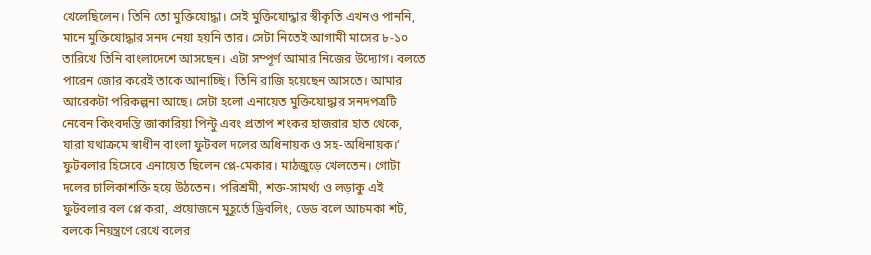খেলেছিলেন। তিনি তো মুক্তিযোদ্ধা। সেই মুক্তিযোদ্ধার স্বীকৃতি এখনও পাননি, মানে মুক্তিযোদ্ধার সনদ নেয়া হয়নি তার। সেটা নিতেই আগামী মাসের ৮-১০ তারিখে তিনি বাংলাদেশে আসছেন। এটা সম্পূর্ণ আমার নিজের উদ্যোগ। বলতে পারেন জোর করেই তাকে আনাচ্ছি। তিনি রাজি হয়েছেন আসতে। আমার আরেকটা পরিকল্পনা আছে। সেটা হলো এনায়েত মুক্তিযোদ্ধার সনদপত্রটি নেবেন কিংবদন্তি জাকারিয়া পিন্টু এবং প্রতাপ শংকর হাজরার হাত থেকে, যারা যথাক্রমে স্বাধীন বাংলা ফুটবল দলের অধিনায়ক ও সহ-অধিনায়ক।’ ফুটবলার হিসেবে এনায়েত ছিলেন প্লে-মেকার। মাঠজুড়ে খেলতেন। গোটা দলের চালিকাশক্তি হয়ে উঠতেন। পরিশ্রমী, শক্ত-সামর্থ্য ও লড়াকু এই ফুটবলার বল প্লে করা, প্রয়োজনে মুহূর্তে ড্রিবলিং, ডেড বলে আচমকা শট, বলকে নিয়ন্ত্রণে রেখে বলের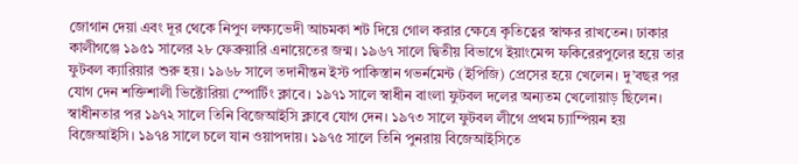জোগান দেয়া এবং দূর থেকে নিপুণ লক্ষ্যভেদী আচমকা শট দিয়ে গোল করার ক্ষেত্রে কৃতিত্বের স্বাক্ষর রাখতেন। ঢাকার কালীগঞ্জে ১৯৫১ সালের ২৮ ফেব্রুয়ারি এনায়েতের জন্ম। ১৯৬৭ সালে দ্বিতীয় বিভাগে ইয়াংমেন্স ফকিরেরপুলের হয়ে তার ফুটবল ক্যারিয়ার শুরু হয়। ১৯৬৮ সালে তদানীন্তন ইস্ট পাকিস্তান গভর্নমেন্ট (ইপিজি) প্রেসের হয়ে খেলেন। দু’বছর পর যোগ দেন শক্তিশালী ভিক্টোরিয়া স্পোর্টিং ক্লাবে। ১৯৭১ সালে স্বাধীন বাংলা ফুটবল দলের অন্যতম খেলোয়াড় ছিলেন। স্বাধীনতার পর ১৯৭২ সালে তিনি বিজেআইসি ক্লাবে যোগ দেন। ১৯৭৩ সালে ফুটবল লীগে প্রথম চ্যাম্পিয়ন হয় বিজেআইসি। ১৯৭৪ সালে চলে যান ওয়াপদায়। ১৯৭৫ সালে তিনি পুনরায় বিজেআইসিতে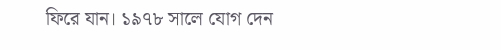ফিরে যান। ১৯৭৮ সালে যোগ দেন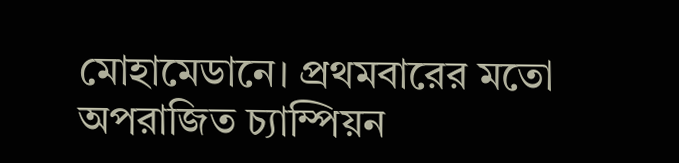মোহামেডানে। প্রথমবারের মতো অপরাজিত চ্যাম্পিয়ন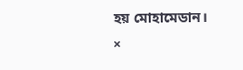হয় মোহামেডান।
×